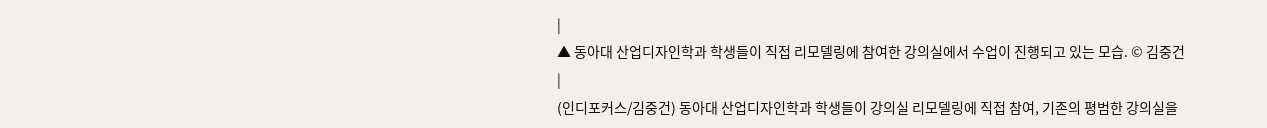|
▲ 동아대 산업디자인학과 학생들이 직접 리모델링에 참여한 강의실에서 수업이 진행되고 있는 모습. © 김중건
|
(인디포커스/김중건) 동아대 산업디자인학과 학생들이 강의실 리모델링에 직접 참여, 기존의 평범한 강의실을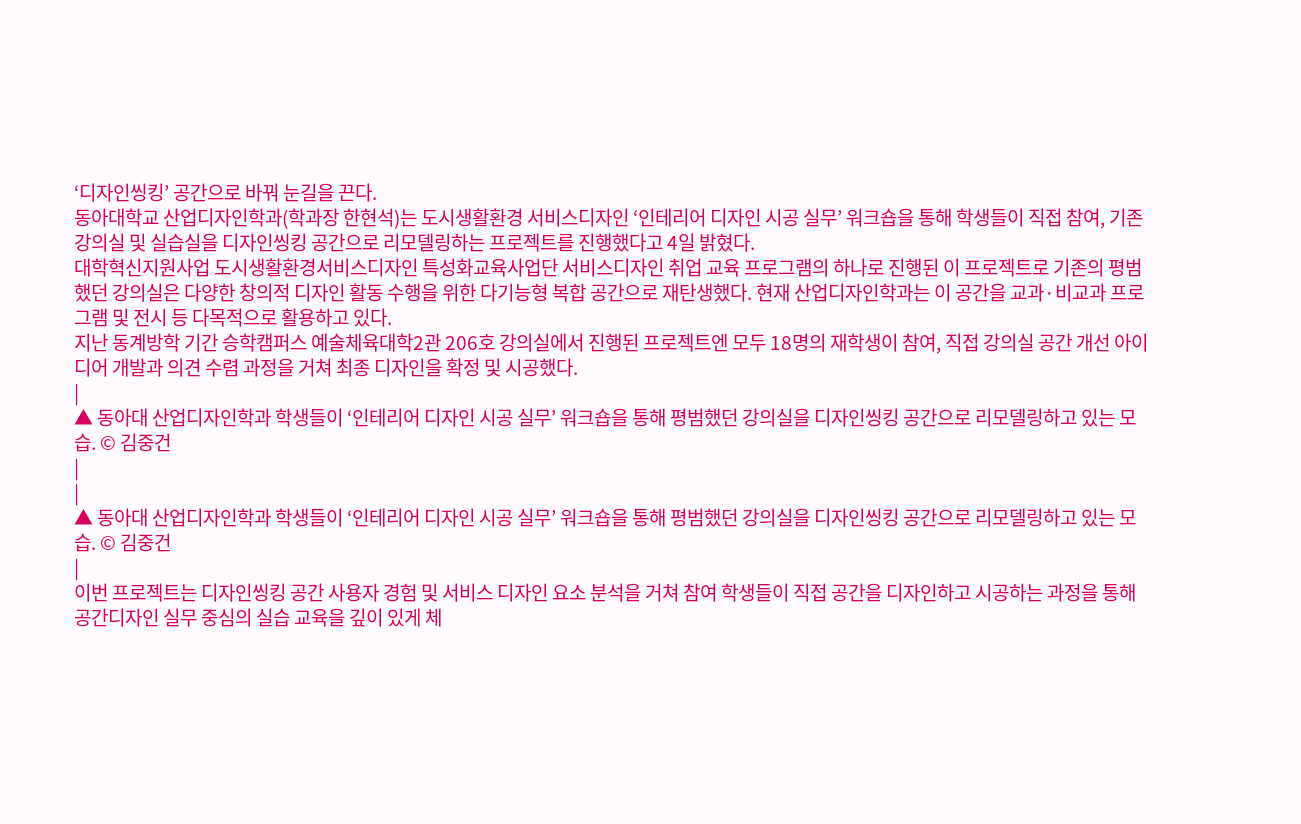‘디자인씽킹’ 공간으로 바꿔 눈길을 끈다.
동아대학교 산업디자인학과(학과장 한현석)는 도시생활환경 서비스디자인 ‘인테리어 디자인 시공 실무’ 워크숍을 통해 학생들이 직접 참여, 기존 강의실 및 실습실을 디자인씽킹 공간으로 리모델링하는 프로젝트를 진행했다고 4일 밝혔다.
대학혁신지원사업 도시생활환경서비스디자인 특성화교육사업단 서비스디자인 취업 교육 프로그램의 하나로 진행된 이 프로젝트로 기존의 평범했던 강의실은 다양한 창의적 디자인 활동 수행을 위한 다기능형 복합 공간으로 재탄생했다. 현재 산업디자인학과는 이 공간을 교과·비교과 프로그램 및 전시 등 다목적으로 활용하고 있다.
지난 동계방학 기간 승학캠퍼스 예술체육대학2관 206호 강의실에서 진행된 프로젝트엔 모두 18명의 재학생이 참여, 직접 강의실 공간 개선 아이디어 개발과 의견 수렴 과정을 거쳐 최종 디자인을 확정 및 시공했다.
|
▲ 동아대 산업디자인학과 학생들이 ‘인테리어 디자인 시공 실무’ 워크숍을 통해 평범했던 강의실을 디자인씽킹 공간으로 리모델링하고 있는 모습. © 김중건
|
|
▲ 동아대 산업디자인학과 학생들이 ‘인테리어 디자인 시공 실무’ 워크숍을 통해 평범했던 강의실을 디자인씽킹 공간으로 리모델링하고 있는 모습. © 김중건
|
이번 프로젝트는 디자인씽킹 공간 사용자 경험 및 서비스 디자인 요소 분석을 거쳐 참여 학생들이 직접 공간을 디자인하고 시공하는 과정을 통해 공간디자인 실무 중심의 실습 교육을 깊이 있게 체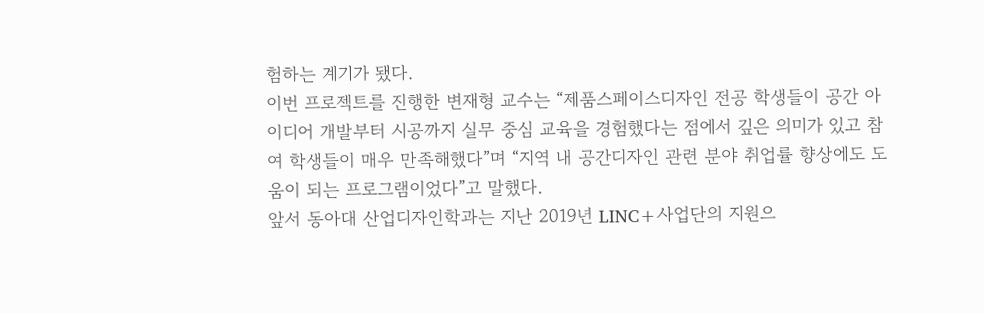험하는 계기가 됐다.
이번 프로젝트를 진행한 변재형 교수는 “제품스페이스디자인 전공 학생들이 공간 아이디어 개발부터 시공까지 실무 중심 교육을 경험했다는 점에서 깊은 의미가 있고 참여 학생들이 매우 만족해했다”며 “지역 내 공간디자인 관련 분야 취업률 향상에도 도움이 되는 프로그램이었다”고 말했다.
앞서 동아대 산업디자인학과는 지난 2019년 LINC+사업단의 지원으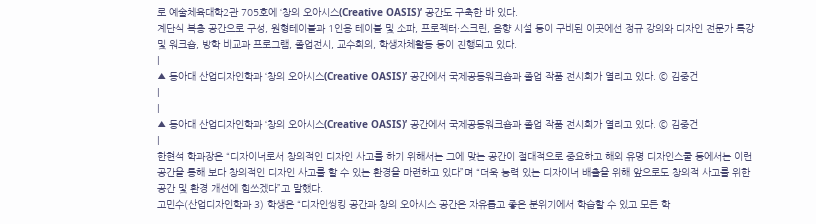로 예술체육대학2관 705호에 ‘창의 오아시스(Creative OASIS)’ 공간도 구축한 바 있다.
계단식 복층 공간으로 구성, 원형테이블과 1인용 테이블 및 소파, 프로젝터·스크린, 음향 시설 등이 구비된 이곳에선 정규 강의와 디자인 전문가 특강 및 워크숍, 방학 비교과 프로그램, 졸업전시, 교수회의, 학생자체활동 등이 진행되고 있다.
|
▲ 동아대 산업디자인학과 ‘창의 오아시스(Creative OASIS)’ 공간에서 국제공동워크숍과 졸업 작품 전시회가 열리고 있다. © 김중건
|
|
▲ 동아대 산업디자인학과 ‘창의 오아시스(Creative OASIS)’ 공간에서 국제공동워크숍과 졸업 작품 전시회가 열리고 있다. © 김중건
|
한현석 학과장은 “디자이너로서 창의적인 디자인 사고를 하기 위해서는 그에 맞는 공간이 절대적으로 중요하고 해외 유명 디자인스쿨 등에서는 이런 공간을 통해 보다 창의적인 디자인 사고를 할 수 있는 환경을 마련하고 있다”며 “더욱 능력 있는 디자이너 배출을 위해 앞으로도 창의적 사고를 위한 공간 및 환경 개선에 힘쓰겠다”고 말했다.
고민수(산업디자인학과 3) 학생은 “디자인씽킹 공간과 창의 오아시스 공간은 자유롭고 좋은 분위기에서 학습할 수 있고 모든 학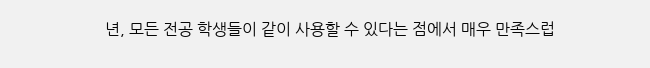년, 모든 전공 학생들이 같이 사용할 수 있다는 점에서 매우 만족스럽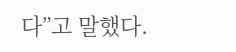다”고 말했다.